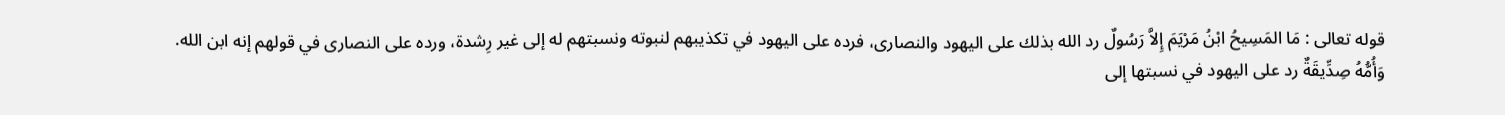قوله تعالى : مَا المَسِيحُ ابْنُ مَرْيَمَ إِلاَّ رَسُولٌ رد الله بذلك على اليهود والنصارى، فرده على اليهود في تكذيبهم لنبوته ونسبتهم له إلى غير رِشدة، ورده على النصارى في قولهم إنه ابن الله.
وَأُمُّهُ صِدِّيقَةٌ رد على اليهود في نسبتها إلى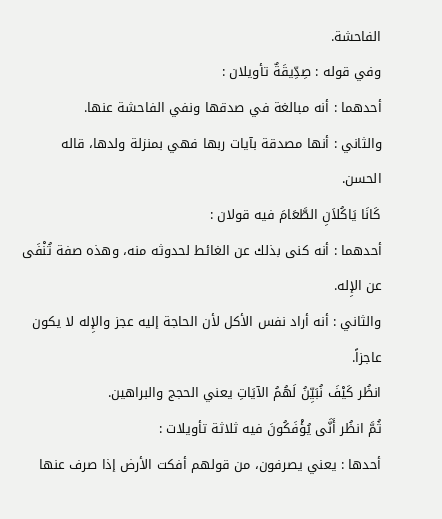الفاحشة.
وفي قوله : صِدِّيقَةٌ تأويلان :
أحدهما : أنه مبالغة في صدقها ونفي الفاحشة عنها.
والثاني : أنها مصدقة بآيات ربها فهي بمنزلة ولدها، قاله الحسن.
كَانَا يَاكُلاَنِ الطَّعَامَ فيه قولان :
أحدهما : أنه كنى بذلك عن الغائط لحدوثه منه، وهذه صفة تُنْفَى عن الإِله.
والثاني : أنه أراد نفس الأكل لأن الحاجة إليه عجز والإِله لا يكون عاجزاً.
انظُر كَيْفَ نُبَيِّنُ لَهُمُ الآيَاتِ يعني الحجج والبراهين.
ثُمَّ انظُر أَنَّى يُؤْفَكُونَ فيه ثلاثة تأويلات :
أحدها : يعني يصرفون، من قولهم أفكت الأرض إذا صرف عنها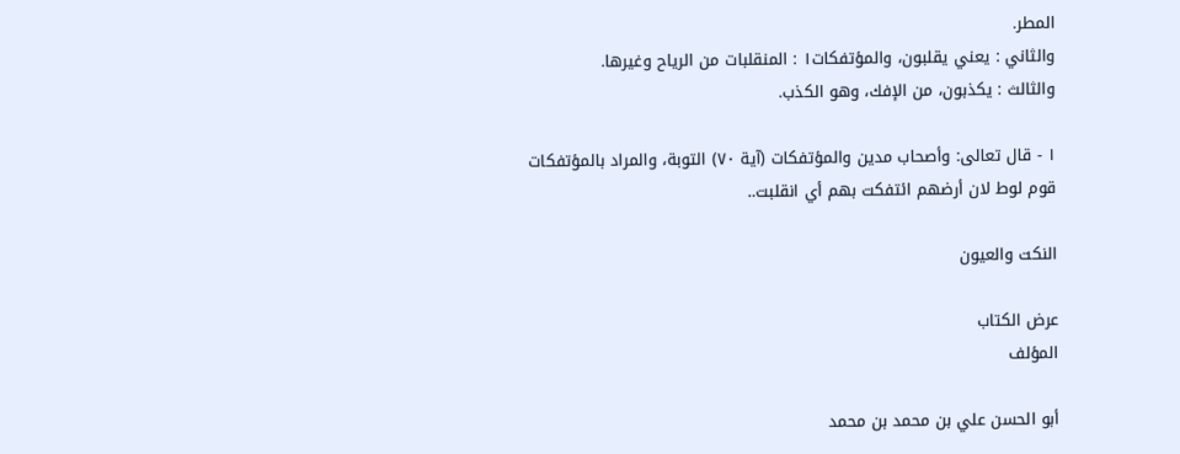المطر.
والثاني : يعني يقلبون، والمؤتفكات١ : المنقلبات من الرياح وغيرها.
والثالث : يكذبون، من الإفك، وهو الكذب.

١ - قال تعالى: وأصحاب مدين والمؤتفكات (آية ٧٠) التوبة، والمراد بالمؤتفكات قوم لوط لان أرضهم ائتفكت بهم أي انقلبت..

النكت والعيون

عرض الكتاب
المؤلف

أبو الحسن علي بن محمد بن محمد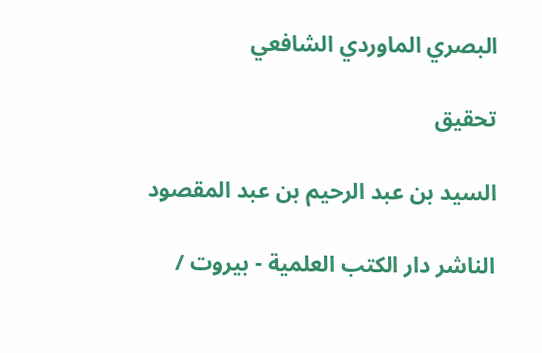البصري الماوردي الشافعي

تحقيق

السيد بن عبد الرحيم بن عبد المقصود

الناشر دار الكتب العلمية - بيروت /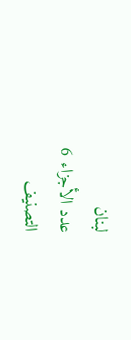لبنان
عدد الأجزاء 6
التصنيف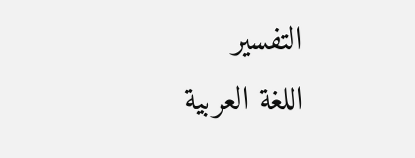التفسير
اللغة العربية